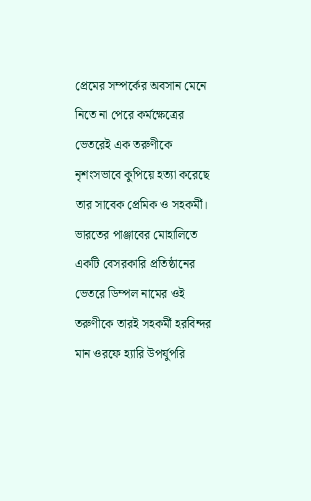প্রেমের সম্পর্কের অবসান মেনে নিতে না পেরে কর্মক্ষেত্রের ভেতরেই এক তরুণীকে নৃশংসভাবে কুপিয়ে হত্যা করেছে তার সাবেক প্রেমিক ও সহকর্মী। ভারতের পাঞ্জাবের মোহালিতে একটি বেসরকারি প্রতিষ্ঠানের ভেতরে ডিম্পল নামের ওই তরুণীকে তারই সহকর্মী হরবিন্দর মান ওরফে হ্যারি উপর্যুপরি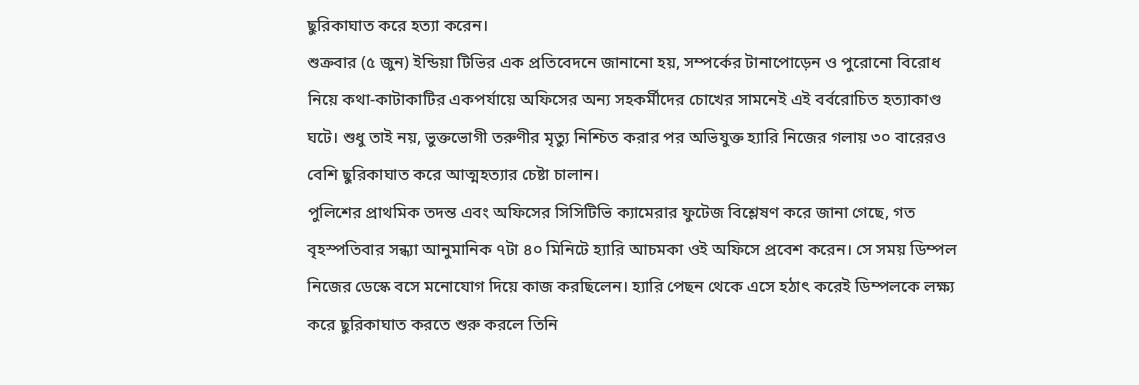ছুরিকাঘাত করে হত্যা করেন।
শুক্রবার (৫ জুন) ইন্ডিয়া টিভির এক প্রতিবেদনে জানানো হয়, সম্পর্কের টানাপোড়েন ও পুরোনো বিরোধ নিয়ে কথা-কাটাকাটির একপর্যায়ে অফিসের অন্য সহকর্মীদের চোখের সামনেই এই বর্বরোচিত হত্যাকাণ্ড ঘটে। শুধু তাই নয়, ভুক্তভোগী তরুণীর মৃত্যু নিশ্চিত করার পর অভিযুক্ত হ্যারি নিজের গলায় ৩০ বারেরও বেশি ছুরিকাঘাত করে আত্মহত্যার চেষ্টা চালান।
পুলিশের প্রাথমিক তদন্ত এবং অফিসের সিসিটিভি ক্যামেরার ফুটেজ বিশ্লেষণ করে জানা গেছে, গত বৃহস্পতিবার সন্ধ্যা আনুমানিক ৭টা ৪০ মিনিটে হ্যারি আচমকা ওই অফিসে প্রবেশ করেন। সে সময় ডিম্পল নিজের ডেস্কে বসে মনোযোগ দিয়ে কাজ করছিলেন। হ্যারি পেছন থেকে এসে হঠাৎ করেই ডিম্পলকে লক্ষ্য করে ছুরিকাঘাত করতে শুরু করলে তিনি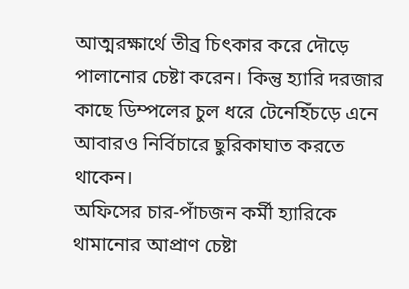আত্মরক্ষার্থে তীব্র চিৎকার করে দৌড়ে পালানোর চেষ্টা করেন। কিন্তু হ্যারি দরজার কাছে ডিম্পলের চুল ধরে টেনেহিঁচড়ে এনে আবারও নির্বিচারে ছুরিকাঘাত করতে থাকেন।
অফিসের চার-পাঁচজন কর্মী হ্যারিকে থামানোর আপ্রাণ চেষ্টা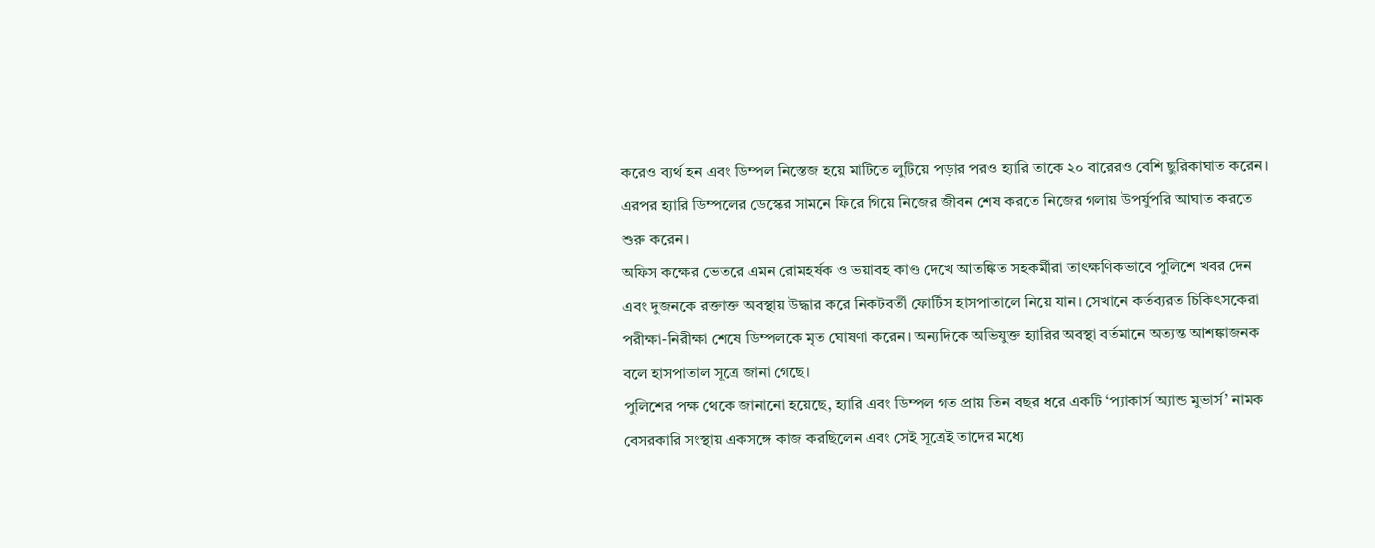করেও ব্যর্থ হন এবং ডিম্পল নিস্তেজ হয়ে মাটিতে লুটিয়ে পড়ার পরও হ্যারি তাকে ২০ বারেরও বেশি ছুরিকাঘাত করেন। এরপর হ্যারি ডিম্পলের ডেস্কের সামনে ফিরে গিয়ে নিজের জীবন শেষ করতে নিজের গলায় উপর্যুপরি আঘাত করতে শুরু করেন।
অফিস কক্ষের ভেতরে এমন রোমহর্ষক ও ভয়াবহ কাণ্ড দেখে আতঙ্কিত সহকর্মীরা তাৎক্ষণিকভাবে পুলিশে খবর দেন এবং দুজনকে রক্তাক্ত অবস্থায় উদ্ধার করে নিকটবর্তী ফোর্টিস হাসপাতালে নিয়ে যান। সেখানে কর্তব্যরত চিকিৎসকেরা পরীক্ষা-নিরীক্ষা শেষে ডিম্পলকে মৃত ঘোষণা করেন। অন্যদিকে অভিযুক্ত হ্যারির অবস্থা বর্তমানে অত্যন্ত আশঙ্কাজনক বলে হাসপাতাল সূত্রে জানা গেছে।
পুলিশের পক্ষ থেকে জানানো হয়েছে, হ্যারি এবং ডিম্পল গত প্রায় তিন বছর ধরে একটি ‘প্যাকার্স অ্যান্ড মুভার্স’ নামক বেসরকারি সংস্থায় একসঙ্গে কাজ করছিলেন এবং সেই সূত্রেই তাদের মধ্যে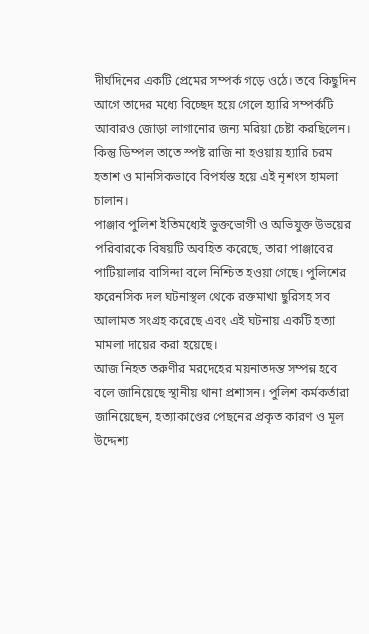দীর্ঘদিনের একটি প্রেমের সম্পর্ক গড়ে ওঠে। তবে কিছুদিন আগে তাদের মধ্যে বিচ্ছেদ হয়ে গেলে হ্যারি সম্পর্কটি আবারও জোড়া লাগানোর জন্য মরিয়া চেষ্টা করছিলেন। কিন্তু ডিম্পল তাতে স্পষ্ট রাজি না হওয়ায় হ্যারি চরম হতাশ ও মানসিকভাবে বিপর্যস্ত হয়ে এই নৃশংস হামলা চালান।
পাঞ্জাব পুলিশ ইতিমধ্যেই ভুক্তভোগী ও অভিযুক্ত উভয়ের পরিবারকে বিষয়টি অবহিত করেছে, তারা পাঞ্জাবের পাটিয়ালার বাসিন্দা বলে নিশ্চিত হওয়া গেছে। পুলিশের ফরেনসিক দল ঘটনাস্থল থেকে রক্তমাখা ছুরিসহ সব আলামত সংগ্রহ করেছে এবং এই ঘটনায় একটি হত্যা মামলা দায়ের করা হয়েছে।
আজ নিহত তরুণীর মরদেহের ময়নাতদন্ত সম্পন্ন হবে বলে জানিয়েছে স্থানীয় থানা প্রশাসন। পুলিশ কর্মকর্তারা জানিয়েছেন, হত্যাকাণ্ডের পেছনের প্রকৃত কারণ ও মূল উদ্দেশ্য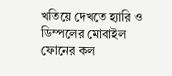খতিয়ে দেখতে হ্যারি ও ডিম্পলের মোবাইল ফোনের কল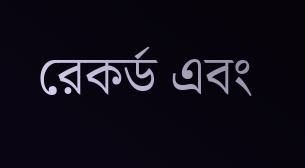রেকর্ড এবং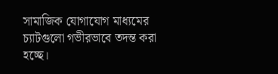সামাজিক যোগাযোগ মাধ্যমের চ্যাটগুলো গভীরভাবে তদন্ত করা হচ্ছে।